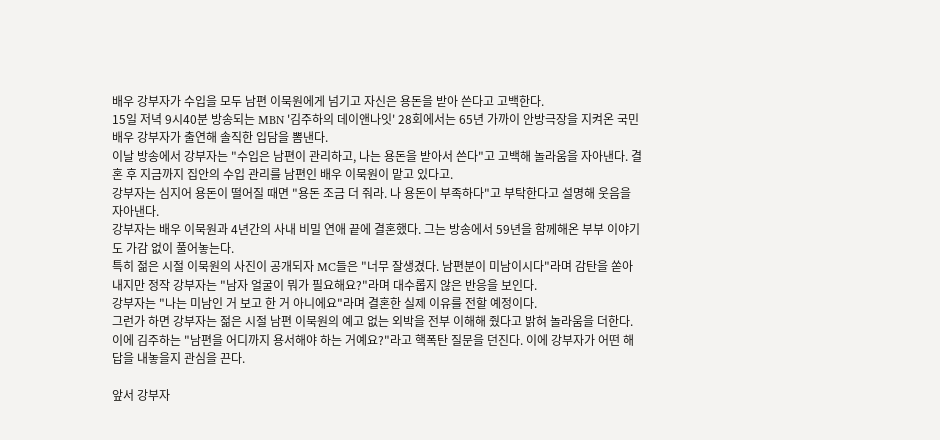배우 강부자가 수입을 모두 남편 이묵원에게 넘기고 자신은 용돈을 받아 쓴다고 고백한다.
15일 저녁 9시40분 방송되는 MBN '김주하의 데이앤나잇' 28회에서는 65년 가까이 안방극장을 지켜온 국민 배우 강부자가 출연해 솔직한 입담을 뽐낸다.
이날 방송에서 강부자는 "수입은 남편이 관리하고, 나는 용돈을 받아서 쓴다"고 고백해 놀라움을 자아낸다. 결혼 후 지금까지 집안의 수입 관리를 남편인 배우 이묵원이 맡고 있다고.
강부자는 심지어 용돈이 떨어질 때면 "용돈 조금 더 줘라. 나 용돈이 부족하다"고 부탁한다고 설명해 웃음을 자아낸다.
강부자는 배우 이묵원과 4년간의 사내 비밀 연애 끝에 결혼했다. 그는 방송에서 59년을 함께해온 부부 이야기도 가감 없이 풀어놓는다.
특히 젊은 시절 이묵원의 사진이 공개되자 MC들은 "너무 잘생겼다. 남편분이 미남이시다"라며 감탄을 쏟아내지만 정작 강부자는 "남자 얼굴이 뭐가 필요해요?"라며 대수롭지 않은 반응을 보인다.
강부자는 "나는 미남인 거 보고 한 거 아니에요"라며 결혼한 실제 이유를 전할 예정이다.
그런가 하면 강부자는 젊은 시절 남편 이묵원의 예고 없는 외박을 전부 이해해 줬다고 밝혀 놀라움을 더한다. 이에 김주하는 "남편을 어디까지 용서해야 하는 거예요?"라고 핵폭탄 질문을 던진다. 이에 강부자가 어떤 해답을 내놓을지 관심을 끈다.

앞서 강부자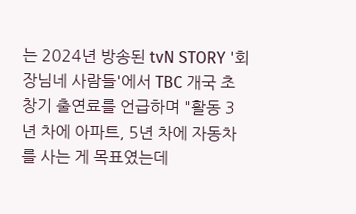는 2024년 방송된 tvN STORY '회장님네 사람들'에서 TBC 개국 초창기 출연료를 언급하며 "활동 3년 차에 아파트, 5년 차에 자동차를 사는 게 목표였는데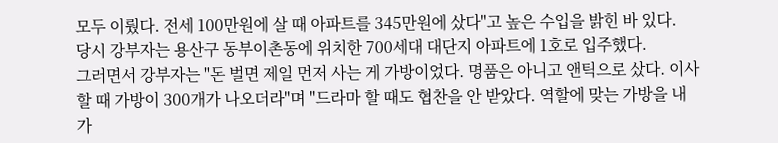모두 이뤘다. 전세 100만원에 살 때 아파트를 345만원에 샀다"고 높은 수입을 밝힌 바 있다.
당시 강부자는 용산구 동부이촌동에 위치한 700세대 대단지 아파트에 1호로 입주했다.
그러면서 강부자는 "돈 벌면 제일 먼저 사는 게 가방이었다. 명품은 아니고 앤틱으로 샀다. 이사할 때 가방이 300개가 나오더라"며 "드라마 할 때도 협찬을 안 받았다. 역할에 맞는 가방을 내가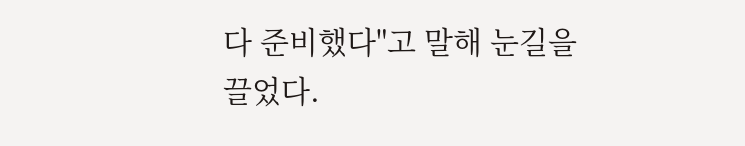다 준비했다"고 말해 눈길을 끌었다.